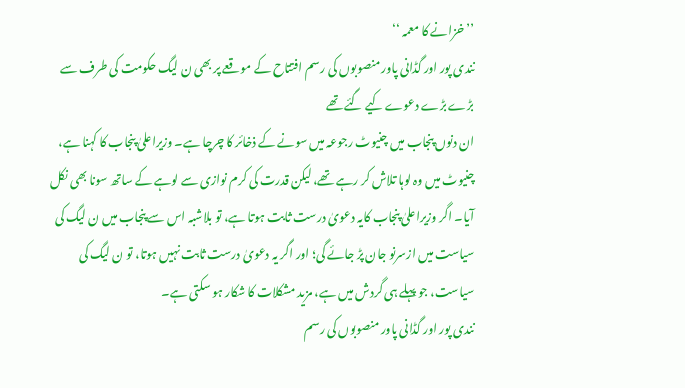’’خزانے کا معمہ ‘‘
نندی پور اور گڈانی پاور منصوبوں کی رسم افتتاح کے موقعے پر بھی ن لیگ حکومت کی طرف سے بڑے بڑے دعوے کیے گئے تھے
ان دنوں پنجاب میں چنیوٹ رجوعہ میں سونے کے ذخائر کا چرچا ہے۔ وزیراعلیٰ پنجاب کا کہنا ہے، چنیوٹ میں وہ لوہا تلاش کر رہے تھے، لیکن قدرت کی کرم نوازی سے لوہے کے ساتھ سونا بھی نکل آیا۔ اگر وزیراعلیٰ پنجاب کایہ دعویٰ درست ثابت ہوتا ہے، تو بلاشبہ اس سے پنجاب میں ن لیگ کی سیاست میں ازسرنو جان پڑ جائے گی؛ اور اگر یہ دعویٰ درست ثابت نہیں ہوتا، تو ن لیگ کی سیاست، جو پہلے ہی گردش میں ہے، مزید مشکلات کا شکار ہو سکتی ہے۔
نندی پور اور گڈانی پاور منصوبوں کی رسم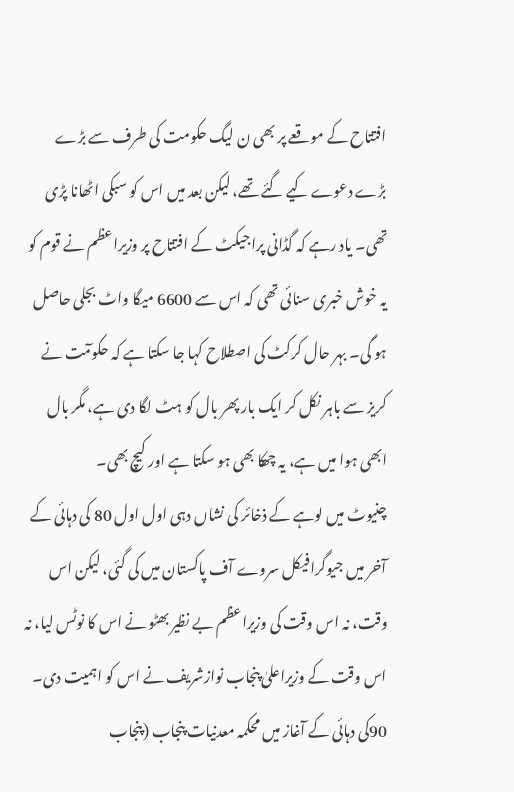افتتاح کے موقعے پر بھی ن لیگ حکومت کی طرف سے بڑے بڑے دعوے کیے گئے تھے، لیکن بعد میں اس کو سبکی اٹھانا پڑی تھی۔ یاد رہے کہ گڈانی پراجیکٹ کے افتتاح پر وزیراعظم نے قوم کو یہ خوش خبری سنائی تھی کہ اس سے 6600 میگا واٹ بجلی حاصل ہو گی۔ بہر حال کرکٹ کی اصطلاح کہا جا سکتا ہے کہ حکومٓت نے کریز سے باہر نکل کر ایک بار پھر بال کو ہٹ لگا دی ہے، مگر بال ابھی ہوا میں ہے، یہ چھکا بھی ہو سکتا ہے اور کیچ بھی۔
چنیوٹ میں لوہے کے ذخائر کی نشاں دہی اول اول 80 کی دہائی کے آخر میں جیوگرافیکل سروے آف پاکستان میں کی گئی، لیکن اس وقت، نہ اس وقت کی وزیراعظم بے نظیر بھٹو نے اس کا نوٹس لیا، نہ اس وقت کے وزیراعلیٰ پنجاب نوازشریف نے اس کو اہمیت دی۔
90کی دہائی کے آغاز میں محکمہ معدنیات پنجاب (پنجاب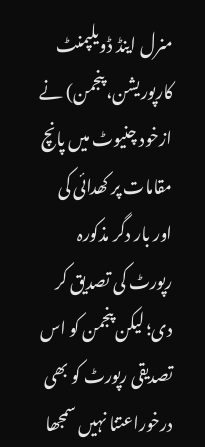منرل اینڈ ڈویلپمنٹ کارپوریشن، پنجمن) نے ازخود چنیوٹ میں پانچ مقامات پر کھدائی کی اور بار دگر مذکورہ رپورٹ کی تصدیق کر دی؛ لیکن پنجمن کو اس تصدیقی رپورٹ کو بھی درخوراعتنا نہیں سمجھا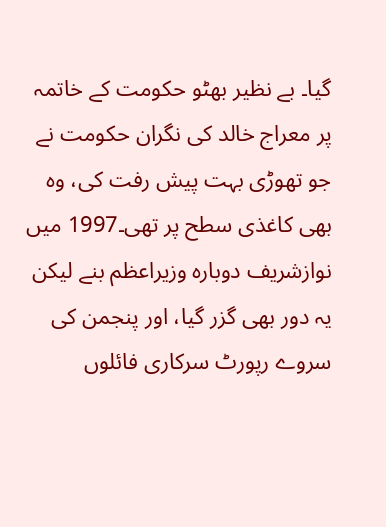گیا۔ بے نظیر بھٹو حکومت کے خاتمہ پر معراج خالد کی نگران حکومت نے جو تھوڑی بہت پیش رفت کی، وہ بھی کاغذی سطح پر تھی۔1997 میں نوازشریف دوبارہ وزیراعظم بنے لیکن یہ دور بھی گزر گیا، اور پنجمن کی سروے رپورٹ سرکاری فائلوں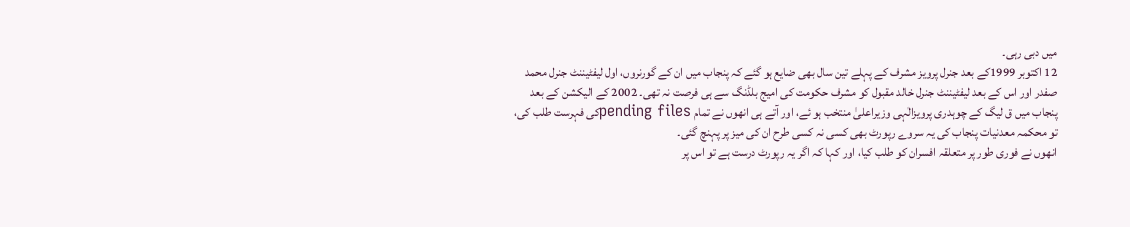میں دبی رہی۔
12 اکتوبر 1999کے بعد جنرل پرویز مشرف کے پہلے تین سال بھی ضایع ہو گئے کہ پنجاب میں ان کے گورنروں، اول لیفٹیننٹ جنرل محمد صفدر اور اس کے بعد لیفٹیننٹ جنرل خالد مقبول کو مشرف حکومت کی امیج بلڈنگ سے ہی فرصت نہ تھی۔ 2002 کے الیکشن کے بعد پنجاب میں ق لیگ کے چوہدری پرویزالٰہی وزیراعلیٰ منتخب ہو ئے، اور آتے ہی انھوں نے تمام pending filesکی فہرست طلب کی، تو محکمہ معدنیات پنجاب کی یہ سروے رپورٹ بھی کسی نہ کسی طرح ان کی میز پر پہنچ گئی۔
انھوں نے فوری طور پر متعلقہ افسران کو طلب کیا، اور کہا کہ اگر یہ رپورٹ درست ہے تو اس پر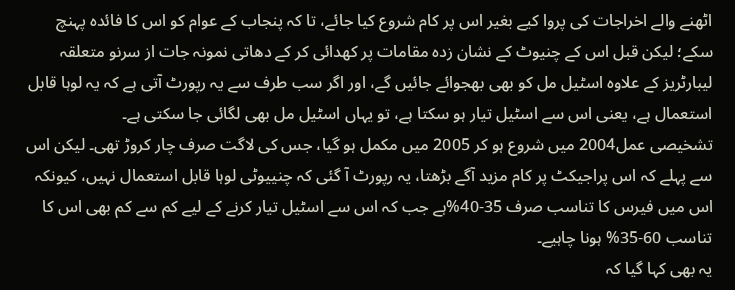اٹھنے والے اخراجات کی پروا کیے بغیر اس پر کام شروع کیا جائے، تا کہ پنجاب کے عوام کو اس کا فائدہ پہنچ سکے؛ لیکن قبل اس کے چنیوٹ کے نشان زدہ مقامات پر کھدائی کر کے دھاتی نمونہ جات از سرنو متعلقہ لیبارٹریز کے علاوہ اسٹیل مل کو بھی بھجوائے جائیں گے، اور اگر سب طرف سے یہ رپورٹ آتی ہے کہ یہ لوہا قابل استعمال ہے، یعنی اس سے اسٹیل تیار ہو سکتا ہے، تو یہاں اسٹیل مل بھی لگائی جا سکتی ہے۔
تشخیصی عمل2004 میں شروع ہو کر 2005 میں مکمل ہو گیا، جس کی لاگت صرف چار کروڑ تھی۔ لیکن اس سے پہلے کہ اس پراجیکٹ پر کام مزید آگے بڑھتا، یہ رپورٹ آ گئی کہ چنییوٹی لوہا قابل استعمال نہیں، کیونکہ اس میں فیرس کا تناسب صرف 35-40%ہے جب کہ اس سے اسٹیل تیار کرنے کے لیے کم سے کم بھی اس کا تناسب 60-35% ہونا چاہیے۔
یہ بھی کہا گیا کہ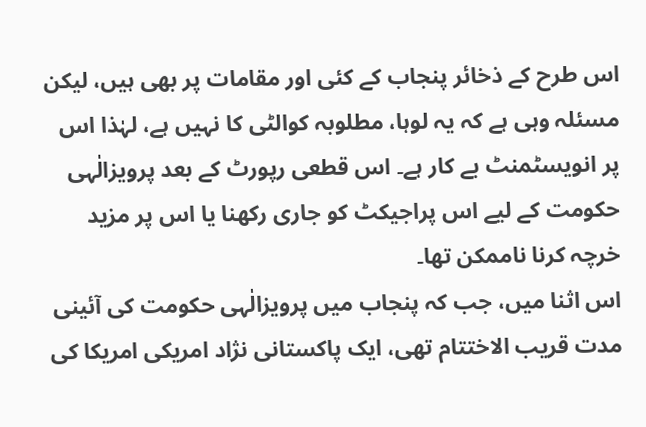اس طرح کے ذخائر پنجاب کے کئی اور مقامات پر بھی ہیں، لیکن مسئلہ وہی ہے کہ یہ لوہا، مطلوبہ کوالٹی کا نہیں ہے، لہٰذا اس پر انویسٹمنٹ بے کار ہے۔ اس قطعی رپورٹ کے بعد پرویزالٰہی حکومت کے لیے اس پراجیکٹ کو جاری رکھنا یا اس پر مزید خرچہ کرنا ناممکن تھا۔
اس اثنا میں، جب کہ پنجاب میں پرویزالٰہی حکومت کی آئینی مدت قریب الاختتام تھی، ایک پاکستانی نژاد امریکی امریکا کی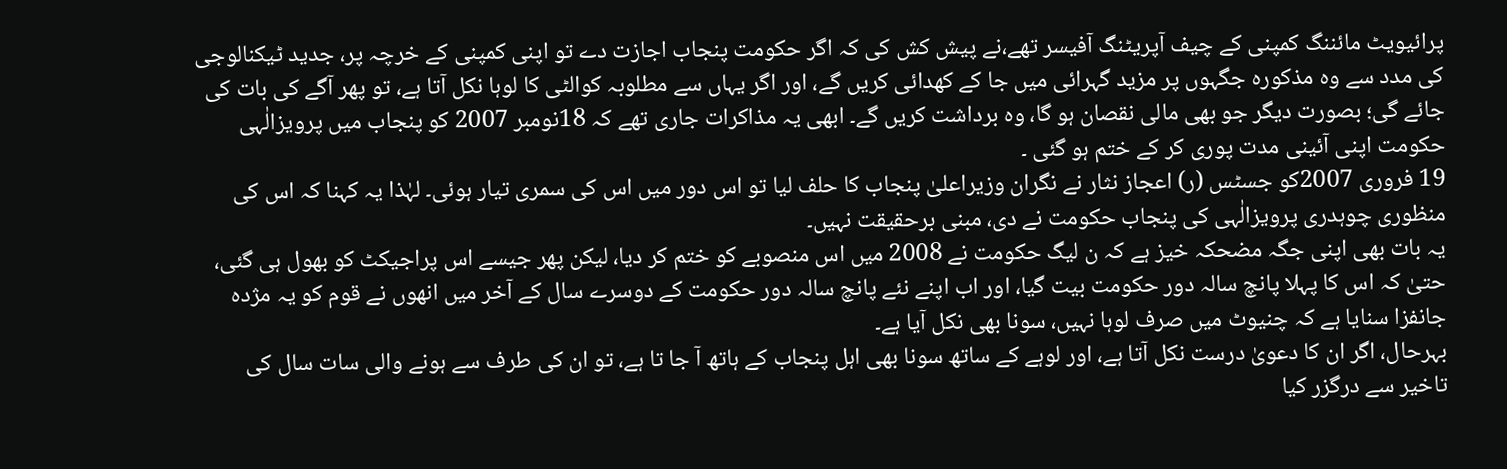پرائیویٹ مائننگ کمپنی کے چیف آپریٹنگ آفیسر تھے،نے پیش کش کی کہ اگر حکومت پنجاب اجازت دے تو اپنی کمپنی کے خرچہ پر، جدید ٹیکنالوجی کی مدد سے وہ مذکورہ جگہوں پر مزید گہرائی میں جا کے کھدائی کریں گے، اور اگر یہاں سے مطلوبہ کوالٹی کا لوہا نکل آتا ہے، تو پھر آگے کی بات کی جائے گی؛ بصورت دیگر جو بھی مالی نقصان ہو گا، وہ برداشت کریں گے۔ ابھی یہ مذاکرات جاری تھے کہ 18نومبر 2007 کو پنجاب میں پرویزالٰہی حکومت اپنی آئینی مدت پوری کر کے ختم ہو گئی ۔
19 فروری 2007کو جسٹس (ر) اعجاز نثار نے نگران وزیراعلیٰ پنجاب کا حلف لیا تو اس دور میں اس کی سمری تیار ہوئی۔ لہٰذا یہ کہنا کہ اس کی منظوری چوہدری پرویزالٰہی کی پنجاب حکومت نے دی، مبنی برحقیقت نہیں۔
یہ بات بھی اپنی جگہ مضحکہ خیز ہے کہ ن لیگ حکومت نے 2008 میں اس منصوبے کو ختم کر دیا، لیکن پھر جیسے اس پراجیکٹ کو بھول ہی گئی، حتیٰ کہ اس کا پہلا پانچ سالہ دور حکومت بیت گیا، اور اب اپنے نئے پانچ سالہ دور حکومت کے دوسرے سال کے آخر میں انھوں نے قوم کو یہ مژدہ جانفزا سنایا ہے کہ چنیوٹ میں صرف لوہا نہیں، سونا بھی نکل آیا ہے۔
بہرحال، اگر ان کا دعویٰ درست نکل آتا ہے، اور لوہے کے ساتھ سونا بھی اہل پنجاب کے ہاتھ آ جا تا ہے، تو ان کی طرف سے ہونے والی سات سال کی تاخیر سے درگزر کیا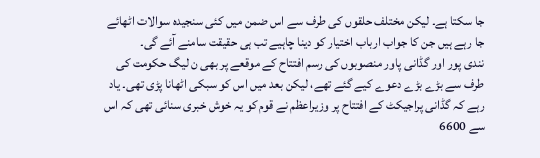جا سکتا ہے۔ لیکن مختلف حلقوں کی طرف سے اس ضمن میں کئی سنجیدہ سوالات اٹھائے جا رہے ہیں جن کا جواب ارباب اختیار کو دینا چاہیے تب ہی حقیقت سامنے آئے گی۔
نندی پور اور گڈانی پاور منصوبوں کی رسم افتتاح کے موقعے پر بھی ن لیگ حکومت کی طرف سے بڑے بڑے دعوے کیے گئے تھے، لیکن بعد میں اس کو سبکی اٹھانا پڑی تھی۔ یاد رہے کہ گڈانی پراجیکٹ کے افتتاح پر وزیراعظم نے قوم کو یہ خوش خبری سنائی تھی کہ اس سے 6600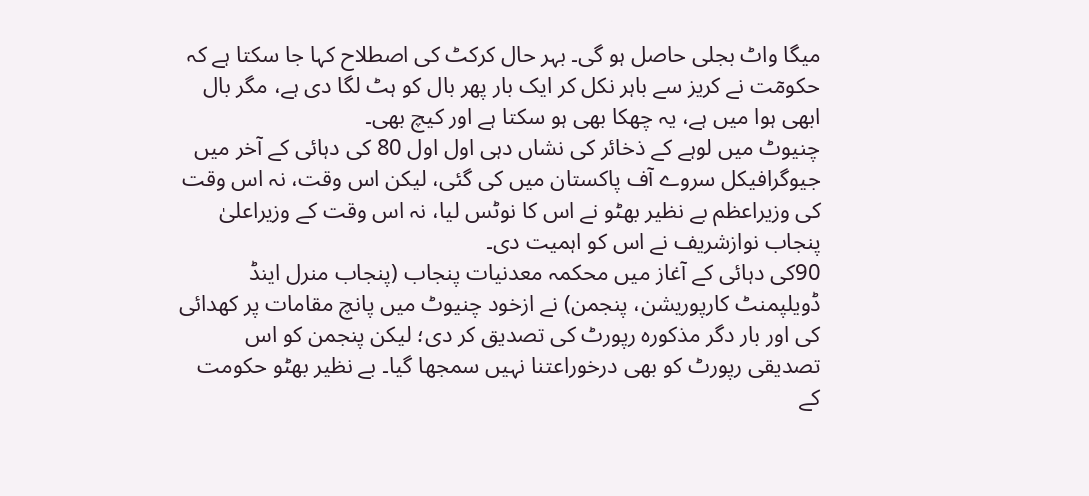میگا واٹ بجلی حاصل ہو گی۔ بہر حال کرکٹ کی اصطلاح کہا جا سکتا ہے کہ حکومٓت نے کریز سے باہر نکل کر ایک بار پھر بال کو ہٹ لگا دی ہے، مگر بال ابھی ہوا میں ہے، یہ چھکا بھی ہو سکتا ہے اور کیچ بھی۔
چنیوٹ میں لوہے کے ذخائر کی نشاں دہی اول اول 80 کی دہائی کے آخر میں جیوگرافیکل سروے آف پاکستان میں کی گئی، لیکن اس وقت، نہ اس وقت کی وزیراعظم بے نظیر بھٹو نے اس کا نوٹس لیا، نہ اس وقت کے وزیراعلیٰ پنجاب نوازشریف نے اس کو اہمیت دی۔
90کی دہائی کے آغاز میں محکمہ معدنیات پنجاب (پنجاب منرل اینڈ ڈویلپمنٹ کارپوریشن، پنجمن) نے ازخود چنیوٹ میں پانچ مقامات پر کھدائی کی اور بار دگر مذکورہ رپورٹ کی تصدیق کر دی؛ لیکن پنجمن کو اس تصدیقی رپورٹ کو بھی درخوراعتنا نہیں سمجھا گیا۔ بے نظیر بھٹو حکومت کے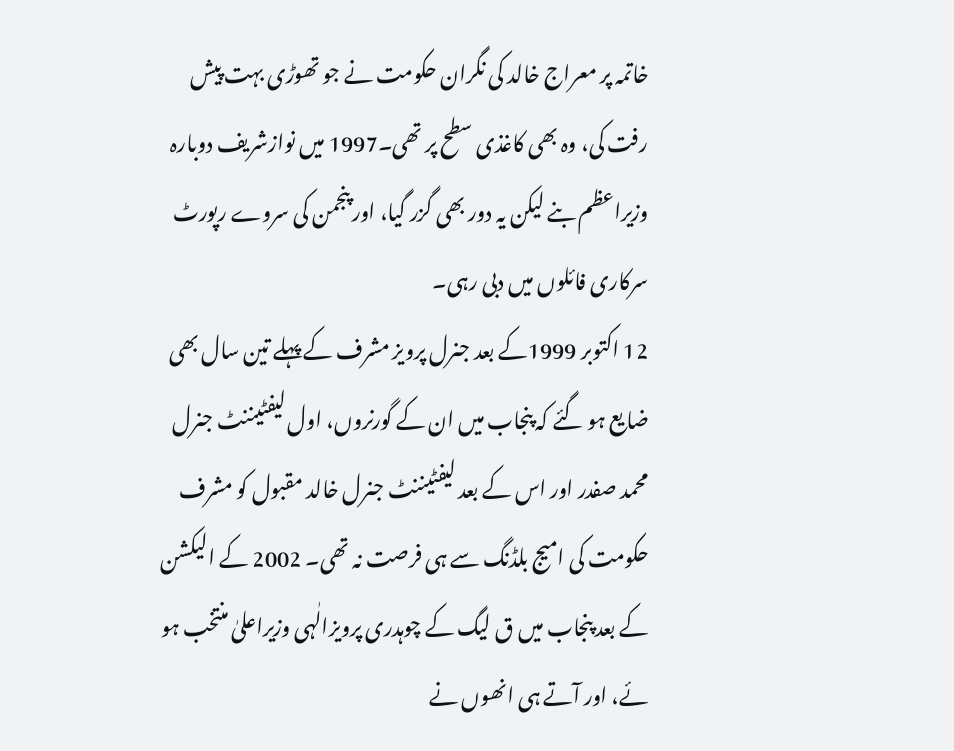خاتمہ پر معراج خالد کی نگران حکومت نے جو تھوڑی بہت پیش رفت کی، وہ بھی کاغذی سطح پر تھی۔1997 میں نوازشریف دوبارہ وزیراعظم بنے لیکن یہ دور بھی گزر گیا، اور پنجمن کی سروے رپورٹ سرکاری فائلوں میں دبی رہی۔
12 اکتوبر 1999کے بعد جنرل پرویز مشرف کے پہلے تین سال بھی ضایع ہو گئے کہ پنجاب میں ان کے گورنروں، اول لیفٹیننٹ جنرل محمد صفدر اور اس کے بعد لیفٹیننٹ جنرل خالد مقبول کو مشرف حکومت کی امیج بلڈنگ سے ہی فرصت نہ تھی۔ 2002 کے الیکشن کے بعد پنجاب میں ق لیگ کے چوہدری پرویزالٰہی وزیراعلیٰ منتخب ہو ئے، اور آتے ہی انھوں نے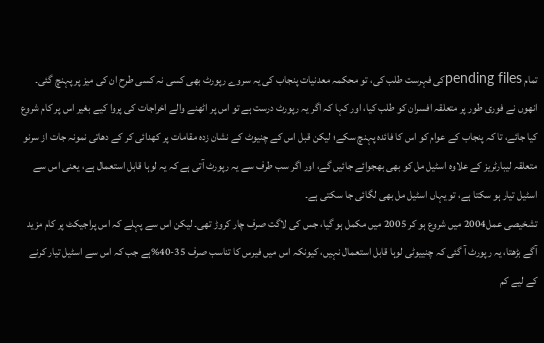تمام pending filesکی فہرست طلب کی، تو محکمہ معدنیات پنجاب کی یہ سروے رپورٹ بھی کسی نہ کسی طرح ان کی میز پر پہنچ گئی۔
انھوں نے فوری طور پر متعلقہ افسران کو طلب کیا، اور کہا کہ اگر یہ رپورٹ درست ہے تو اس پر اٹھنے والے اخراجات کی پروا کیے بغیر اس پر کام شروع کیا جائے، تا کہ پنجاب کے عوام کو اس کا فائدہ پہنچ سکے؛ لیکن قبل اس کے چنیوٹ کے نشان زدہ مقامات پر کھدائی کر کے دھاتی نمونہ جات از سرنو متعلقہ لیبارٹریز کے علاوہ اسٹیل مل کو بھی بھجوائے جائیں گے، اور اگر سب طرف سے یہ رپورٹ آتی ہے کہ یہ لوہا قابل استعمال ہے، یعنی اس سے اسٹیل تیار ہو سکتا ہے، تو یہاں اسٹیل مل بھی لگائی جا سکتی ہے۔
تشخیصی عمل2004 میں شروع ہو کر 2005 میں مکمل ہو گیا، جس کی لاگت صرف چار کروڑ تھی۔ لیکن اس سے پہلے کہ اس پراجیکٹ پر کام مزید آگے بڑھتا، یہ رپورٹ آ گئی کہ چنییوٹی لوہا قابل استعمال نہیں، کیونکہ اس میں فیرس کا تناسب صرف 35-40%ہے جب کہ اس سے اسٹیل تیار کرنے کے لیے کم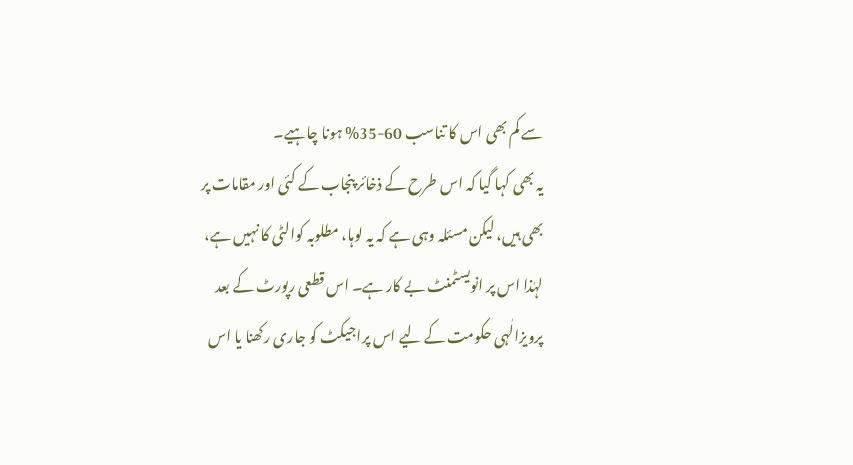سے کم بھی اس کا تناسب 60-35% ہونا چاہیے۔
یہ بھی کہا گیا کہ اس طرح کے ذخائر پنجاب کے کئی اور مقامات پر بھی ہیں، لیکن مسئلہ وہی ہے کہ یہ لوہا، مطلوبہ کوالٹی کا نہیں ہے، لہٰذا اس پر انویسٹمنٹ بے کار ہے۔ اس قطعی رپورٹ کے بعد پرویزالٰہی حکومت کے لیے اس پراجیکٹ کو جاری رکھنا یا اس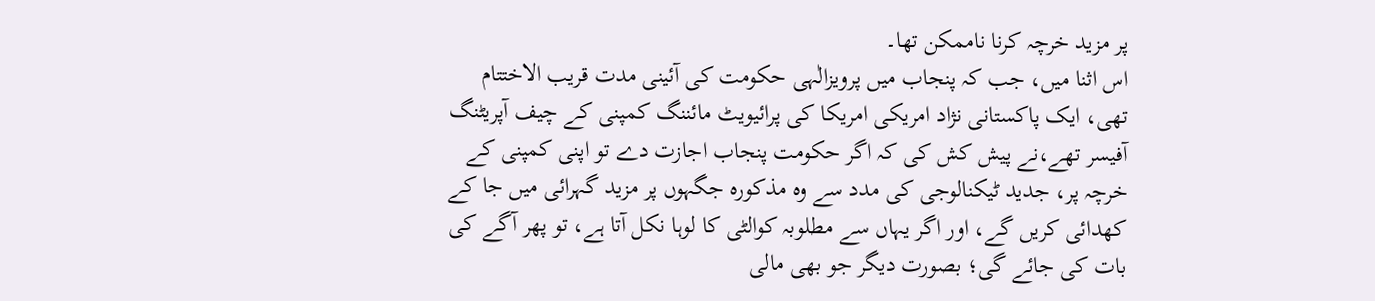پر مزید خرچہ کرنا ناممکن تھا۔
اس اثنا میں، جب کہ پنجاب میں پرویزالٰہی حکومت کی آئینی مدت قریب الاختتام تھی، ایک پاکستانی نژاد امریکی امریکا کی پرائیویٹ مائننگ کمپنی کے چیف آپریٹنگ آفیسر تھے،نے پیش کش کی کہ اگر حکومت پنجاب اجازت دے تو اپنی کمپنی کے خرچہ پر، جدید ٹیکنالوجی کی مدد سے وہ مذکورہ جگہوں پر مزید گہرائی میں جا کے کھدائی کریں گے، اور اگر یہاں سے مطلوبہ کوالٹی کا لوہا نکل آتا ہے، تو پھر آگے کی بات کی جائے گی؛ بصورت دیگر جو بھی مالی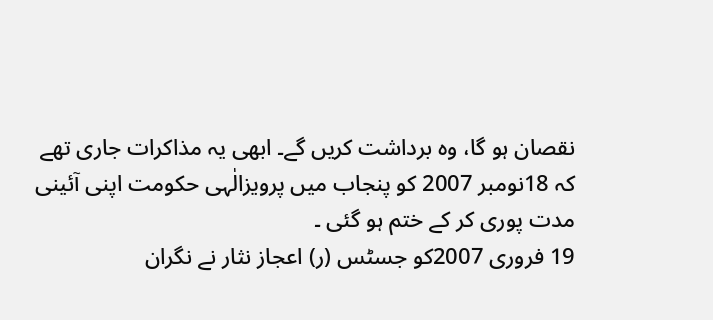نقصان ہو گا، وہ برداشت کریں گے۔ ابھی یہ مذاکرات جاری تھے کہ 18نومبر 2007 کو پنجاب میں پرویزالٰہی حکومت اپنی آئینی مدت پوری کر کے ختم ہو گئی ۔
19 فروری 2007کو جسٹس (ر) اعجاز نثار نے نگران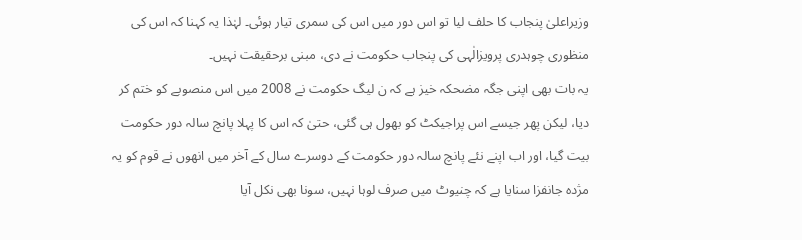وزیراعلیٰ پنجاب کا حلف لیا تو اس دور میں اس کی سمری تیار ہوئی۔ لہٰذا یہ کہنا کہ اس کی منظوری چوہدری پرویزالٰہی کی پنجاب حکومت نے دی، مبنی برحقیقت نہیں۔
یہ بات بھی اپنی جگہ مضحکہ خیز ہے کہ ن لیگ حکومت نے 2008 میں اس منصوبے کو ختم کر دیا، لیکن پھر جیسے اس پراجیکٹ کو بھول ہی گئی، حتیٰ کہ اس کا پہلا پانچ سالہ دور حکومت بیت گیا، اور اب اپنے نئے پانچ سالہ دور حکومت کے دوسرے سال کے آخر میں انھوں نے قوم کو یہ مژدہ جانفزا سنایا ہے کہ چنیوٹ میں صرف لوہا نہیں، سونا بھی نکل آیا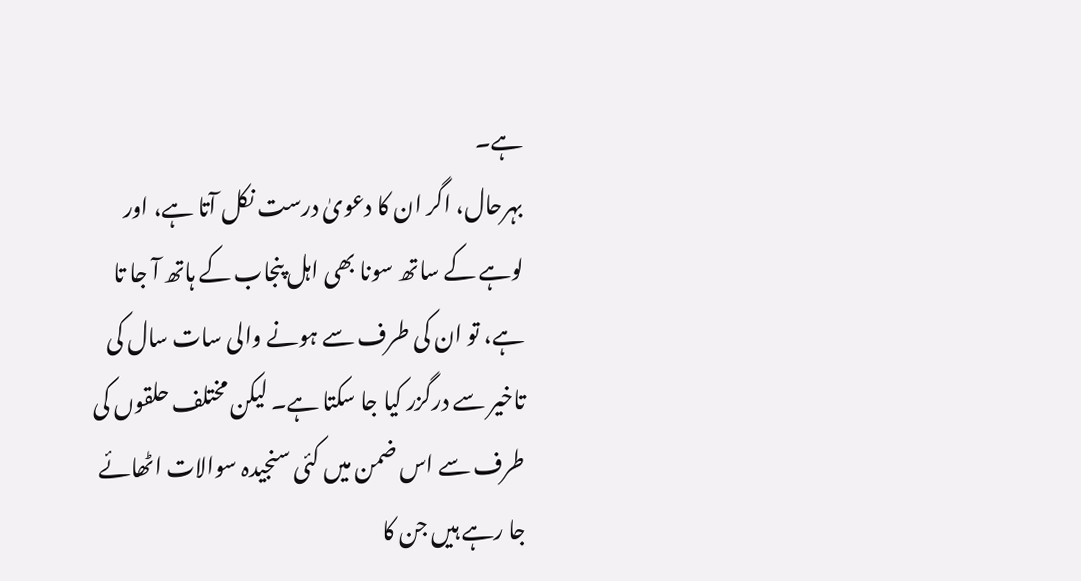ہے۔
بہرحال، اگر ان کا دعویٰ درست نکل آتا ہے، اور لوہے کے ساتھ سونا بھی اہل پنجاب کے ہاتھ آ جا تا ہے، تو ان کی طرف سے ہونے والی سات سال کی تاخیر سے درگزر کیا جا سکتا ہے۔ لیکن مختلف حلقوں کی طرف سے اس ضمن میں کئی سنجیدہ سوالات اٹھائے جا رہے ہیں جن کا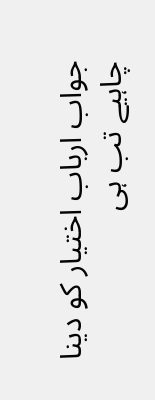جواب ارباب اختیار کو دینا چاہیے تب ہی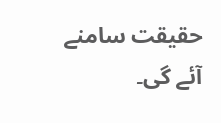حقیقت سامنے آئے گی۔